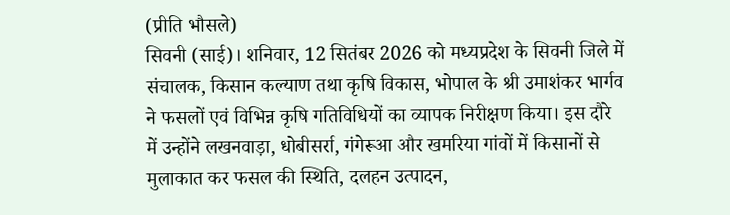(प्रीति भौसले)
सिवनी (साई)। शनिवार, 12 सितंबर 2026 को मध्यप्रदेश के सिवनी जिले में संचालक, किसान कल्याण तथा कृषि विकास, भोपाल के श्री उमाशंकर भार्गव ने फसलों एवं विभिन्न कृषि गतिविधियों का व्यापक निरीक्षण किया। इस दौरे में उन्होंने लखनवाड़ा, धोबीसर्रा, गंगेरूआ और खमरिया गांवों में किसानों से मुलाकात कर फसल की स्थिति, दलहन उत्पादन,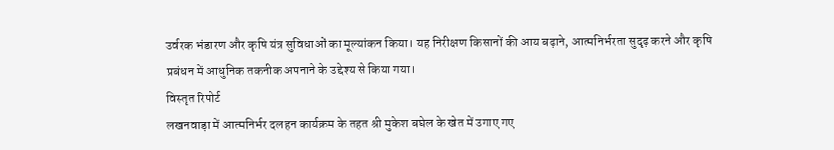उर्वरक भंडारण और कृषि यंत्र सुविधाओं का मूल्यांकन किया। यह निरीक्षण किसानों की आय बढ़ाने, आत्मनिर्भरता सुदृढ़ करने और कृषि प्रबंधन में आधुनिक तकनीक अपनाने के उद्देश्य से किया गया।
विस्तृत रिपोर्ट
लखनवाड़ा में आत्मनिर्भर दलहन कार्यक्रम के तहत श्री मुकेश बघेल के खेत में उगाए गए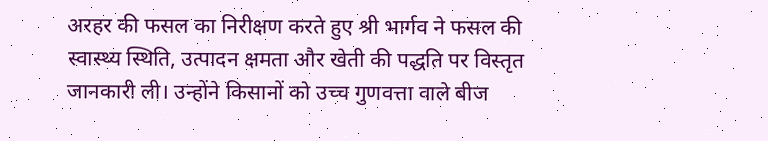अरहर की फसल का निरीक्षण करते हुए श्री भार्गव ने फसल की स्वास्थ्य स्थिति, उत्पादन क्षमता और खेती की पद्धति पर विस्तृत जानकारी ली। उन्होंने किसानों को उच्च गुणवत्ता वाले बीज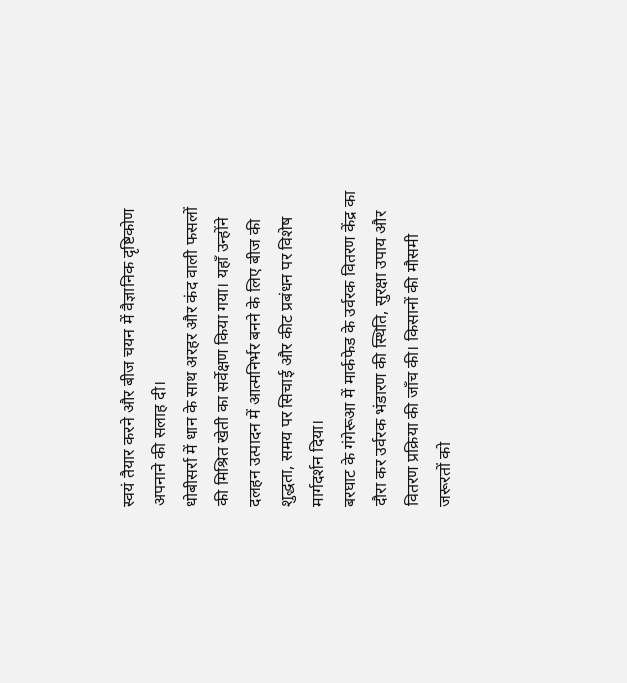स्वयं तैयार करने और बीज चयन में वैज्ञानिक दृष्टिकोण अपनाने की सलाह दी।
धोबीसर्रा में धान के साथ अरहर और कंद वाली फसलों की मिश्रित खेती का सर्वेक्षण किया गया। यहाँ उन्होंने दलहन उत्पादन में आत्मनिर्भर बनने के लिए बीज की शुद्धता, समय पर सिचाई और कीट प्रबंधन पर विशेष मार्गदर्शन दिया।
बरघाट के गंगेरूआ में मार्कफेड के उर्वरक वितरण केंद्र का दौरा कर उर्वरक भंडारण की स्थिति, सुरक्षा उपाय और वितरण प्रक्रिया की जाँच की। किसानों की मौसमी जरूरतों को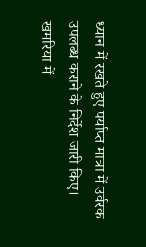ध्यान में रखते हुए पर्याप्त मात्रा में उर्वरक उपलब्ध कराने के निर्देश जारी किए।
खमरिया में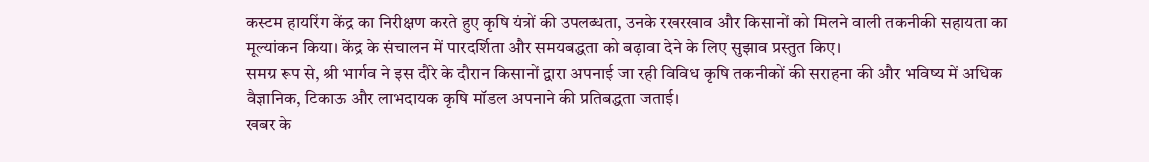कस्टम हायरिंग केंद्र का निरीक्षण करते हुए कृषि यंत्रों की उपलब्धता, उनके रखरखाव और किसानों को मिलने वाली तकनीकी सहायता का मूल्यांकन किया। केंद्र के संचालन में पारदर्शिता और समयबद्धता को बढ़ावा देने के लिए सुझाव प्रस्तुत किए।
समग्र रूप से, श्री भार्गव ने इस दौरे के दौरान किसानों द्वारा अपनाई जा रही विविध कृषि तकनीकों की सराहना की और भविष्य में अधिक वैज्ञानिक, टिकाऊ और लाभदायक कृषि मॉडल अपनाने की प्रतिबद्धता जताई।
खबर के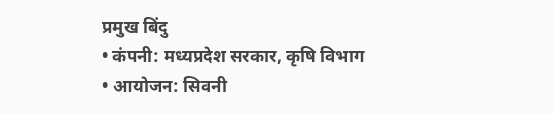प्रमुख बिंदु
• कंपनी: मध्यप्रदेश सरकार, कृषि विभाग
• आयोजन: सिवनी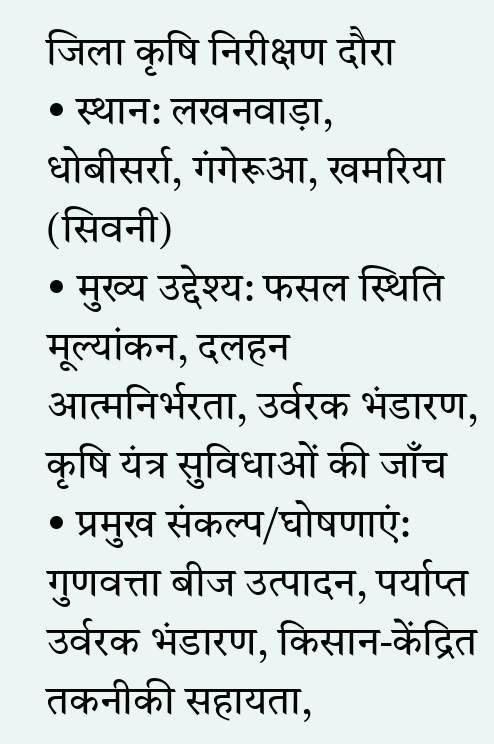जिला कृषि निरीक्षण दौरा
• स्थान: लखनवाड़ा, धोबीसर्रा, गंगेरूआ, खमरिया (सिवनी)
• मुख्य उद्देश्य: फसल स्थिति मूल्यांकन, दलहन आत्मनिर्भरता, उर्वरक भंडारण, कृषि यंत्र सुविधाओं की जाँच
• प्रमुख संकल्प/घोषणाएं: गुणवत्ता बीज उत्पादन, पर्याप्त उर्वरक भंडारण, किसान‑केंद्रित तकनीकी सहायता,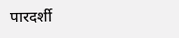पारदर्शी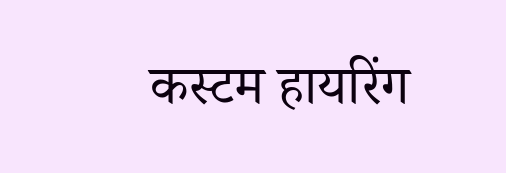कस्टम हायरिंग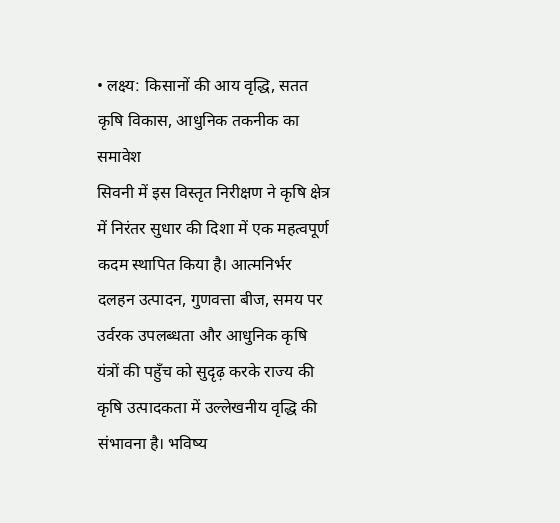• लक्ष्य: किसानों की आय वृद्धि, सतत कृषि विकास, आधुनिक तकनीक का समावेश
सिवनी में इस विस्तृत निरीक्षण ने कृषि क्षेत्र में निरंतर सुधार की दिशा में एक महत्वपूर्ण कदम स्थापित किया है। आत्मनिर्भर दलहन उत्पादन, गुणवत्ता बीज, समय पर उर्वरक उपलब्धता और आधुनिक कृषि यंत्रों की पहुँच को सुदृढ़ करके राज्य की कृषि उत्पादकता में उल्लेखनीय वृद्धि की संभावना है। भविष्य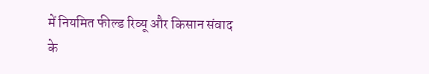में नियमित फील्ड रिव्यू और किसान संवाद के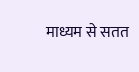माध्यम से सतत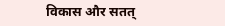विकास और सतत्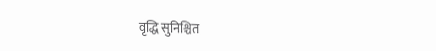वृद्धि सुनिश्चित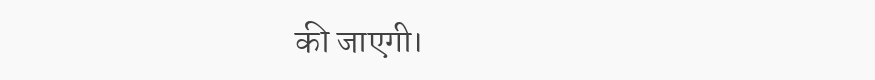की जाएगी।